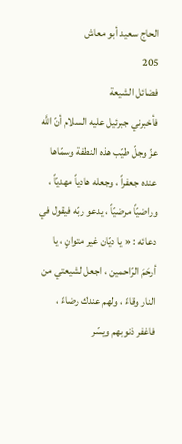الحاج سعيد أبو معاش
205
فضائل الشيعة
فأخبرني جبرئيل عليه السلام أنّ اللَّه عزّ وجلّ طيّب هذه النطفة وسمّاها عنده جعفراً ، وجعله هادياً مهديّاً ، وراضيّاً مرضيّاً ، يدعو ربّه فيقول في دعائه : « يا ديّان غير متوانٍ ، يا أرحَمَ الرّاحمين ، اجعل لشيعتي من النار وقاءً ، ولهم عندك رضاءً ، فاغفر ذنوبهم ويسّر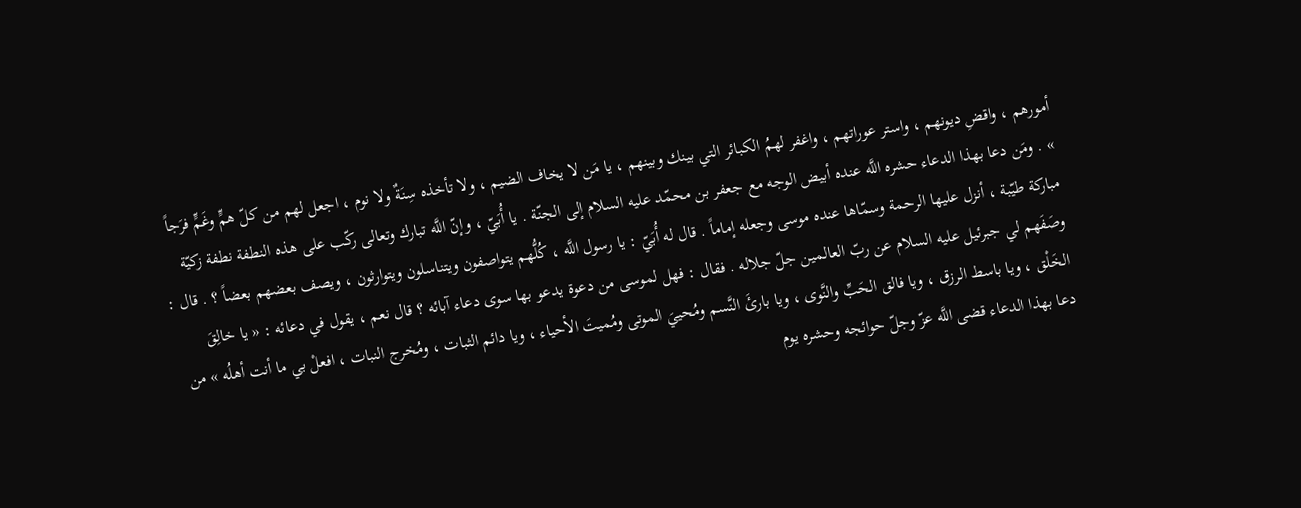أمورهم ، واقضِ ديونهم ، واستر عوراتهم ، واغفر لهمُ الكبائر التي بينك وبينهم ، يا مَن لا يخاف الضيم ، ولا تأخذه سِنَةٌ ولا نوم ، اجعل لهم من كلّ همٍّ وغَمٍّ فرَجاً » . ومَن دعا بهذا الدعاء حشره اللَّه عنده أبيض الوجه مع جعفر بن محمّد عليه السلام إلى الجنّة . يا أُبَيّ ، وإنّ اللَّه تبارك وتعالى ركّب على هذه النطفة نطفة زكيّة مباركة طيّبة ، أنزل عليها الرحمة وسمّاها عنده موسى وجعله إماماً . قال له أُبَيّ : يا رسول اللَّه ، كُلُّهم يتواصفون ويتناسلون ويتوارثون ، ويصف بعضهم بعضاً ؟ . قال : وصَفَهم لي جبرئيل عليه السلام عن ربّ العالمين جلّ جلاله . فقال : فهل لموسى من دعوة يدعو بها سوى دعاء آبائه ؟ قال نعم ، يقول في دعائه : « يا خالِقَ الخَلْق ، ويا باسط الرزق ، ويا فالق الحَبِّ والنَّوى ، ويا بارئَ النَّسم ومُحييَ الموتى ومُميتَ الأحياء ، ويا دائم الثبات ، ومُخرج النبات ، افعلْ بي ما أنت أهلُه » من دعا بهذا الدعاء قضى اللَّه عزّ وجلّ حوائجه وحشره يوم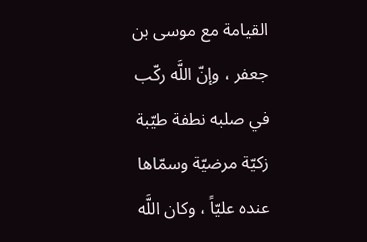القيامة مع موسى بن جعفر ، وإنّ اللَّه ركّب في صلبه نطفة طيّبة زكيّة مرضيّة وسمّاها عنده عليّاً ، وكان اللَّه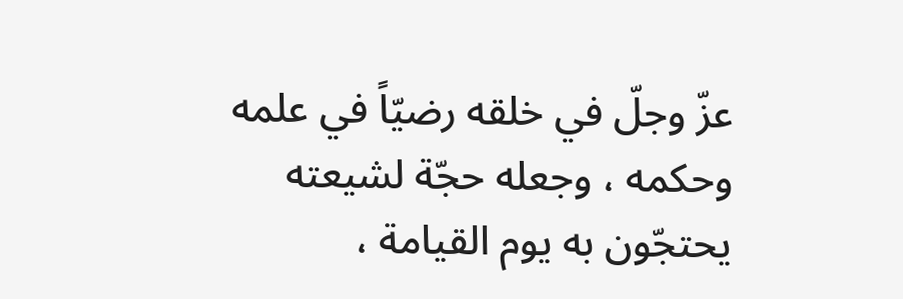عزّ وجلّ في خلقه رضيّاً في علمه وحكمه ، وجعله حجّة لشيعته يحتجّون به يوم القيامة ،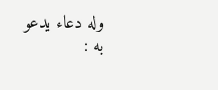وله دعاء يدعو به :